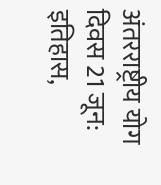अंतरराष्ट्रीय योग दिवस 21 जून: इतिहास,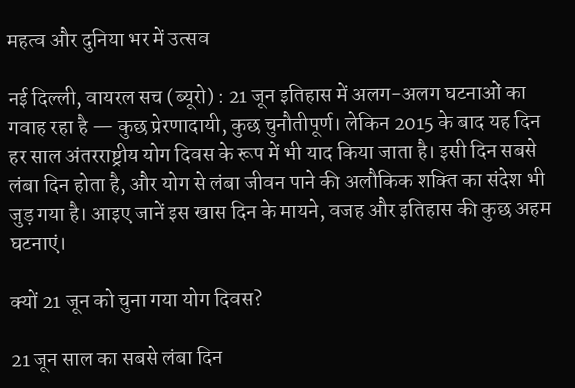महत्व और दुनिया भर में उत्सव

नई दिल्ली, वायरल सच (ब्यूरो) : 21 जून इतिहास में अलग-अलग घटनाओं का गवाह रहा है — कुछ प्रेरणादायी, कुछ चुनौतीपूर्ण। लेकिन 2015 के बाद यह दिन हर साल अंतरराष्ट्रीय योग दिवस के रूप में भी याद किया जाता है। इसी दिन सबसे लंबा दिन होता है, और योग से लंबा जीवन पाने की अलौकिक शक्‍ति का संदेश भी जुड़ गया है। आइए जानें इस खास दिन के मायने, वजह और इतिहास की कुछ अहम घटनाएं।

क्यों 21 जून को चुना गया योग दिवस?

21 जून साल का सबसे लंबा दिन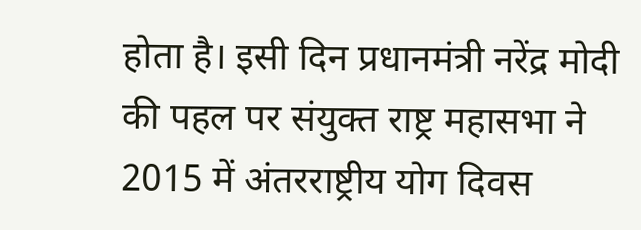होता है। इसी दिन प्रधानमंत्री नरेंद्र मोदी की पहल पर संयुक्त राष्ट्र महासभा ने 2015 में अंतरराष्ट्रीय योग दिवस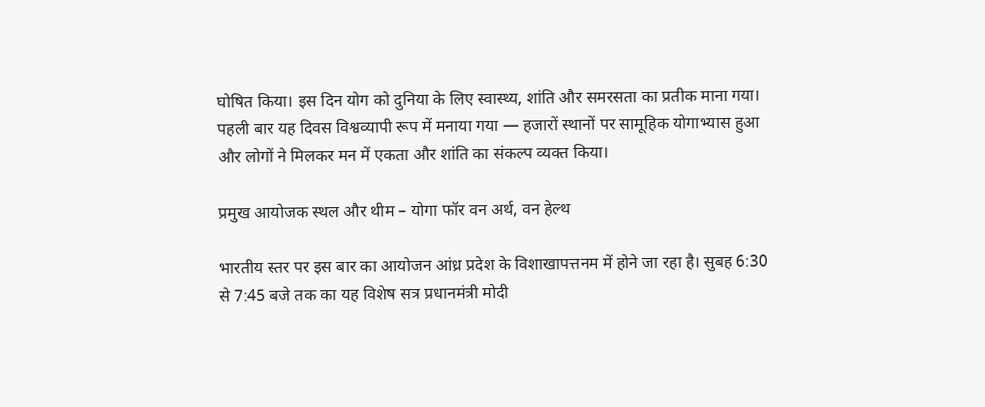घोषित किया। इस दिन योग को दुनिया के लिए स्वास्थ्य, शांति और समरसता का प्रतीक माना गया। पहली बार यह दिवस विश्वव्यापी रूप में मनाया गया — हजारों स्थानों पर सामूहिक योगाभ्यास हुआ और लोगों ने मिलकर मन में एकता और शांति का संकल्प व्यक्त किया।

प्रमुख आयोजक स्थल और थीम – योगा फॉर वन अर्थ, वन हेल्थ

भारतीय स्तर पर इस बार का आयोजन आंध्र प्रदेश के विशाखापत्तनम में होने जा रहा है। सुबह 6:30 से 7:45 बजे तक का यह विशेष सत्र प्रधानमंत्री मोदी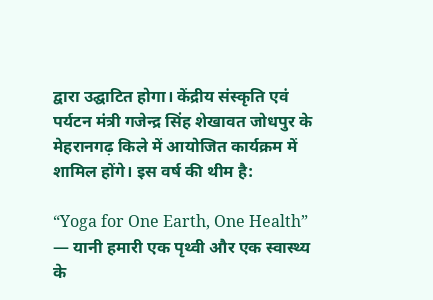द्वारा उद्घाटित होगा। केंद्रीय संस्कृति एवं पर्यटन मंत्री गजेन्द्र सिंह शेखावत जोधपुर के मेहरानगढ़ किले में आयोजित कार्यक्रम में शामिल होंगे। इस वर्ष की थीम है:

“Yoga for One Earth, One Health” — यानी हमारी एक पृथ्वी और एक स्वास्थ्य के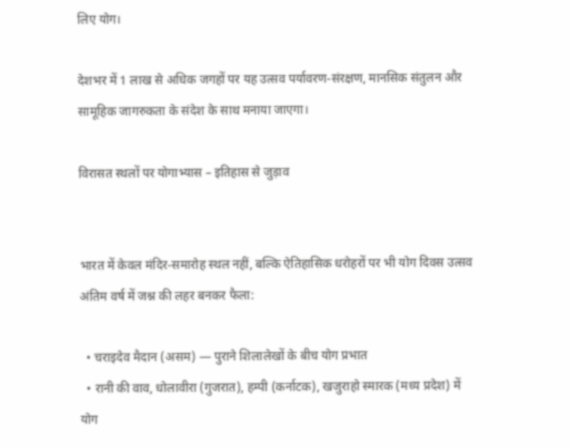लिए योग।

देशभर में 1 लाख से अधिक जगहों पर यह उत्सव पर्यावरण-संरक्षण, मानसिक संतुलन और सामूहिक जागरुकता के संदेश के साथ मनाया जाएगा।

विरासत स्थलों पर योगाभ्यास – इतिहास से जुड़ाव


भारत में केवल मंदिर-समारोह स्थल नहीं, बल्कि ऐतिहासिक धरोहरों पर भी योग दिवस उत्सव अंतिम वर्ष में जश्न की लहर बनकर फैला:

  • चराइदेव मैदान (असम) — पुराने शिलालेखों के बीच योग प्रभात
  • रानी की वाव, धोलावीरा (गुजरात), हम्पी (कर्नाटक), खजुराहो स्मारक (मध्य प्रदेश) में योग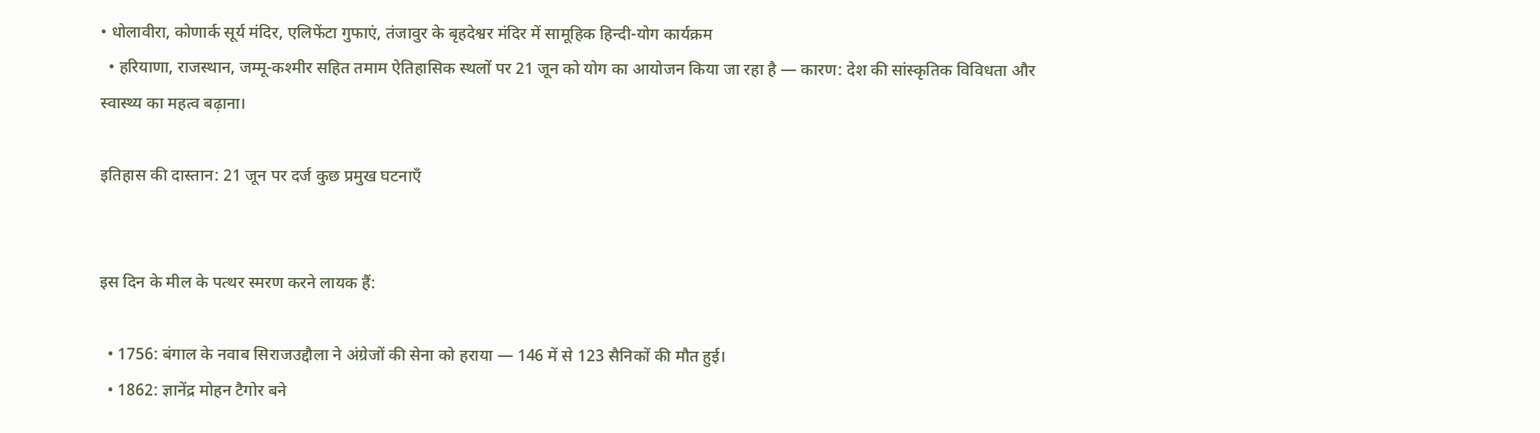• धोलावीरा, कोणार्क सूर्य मंदिर, एलिफेंटा गुफाएं, तंजावुर के बृहदेश्वर मंदिर में सामूहिक हिन्दी-योग कार्यक्रम
  • हरियाणा, राजस्थान, जम्मू-कश्मीर सहित तमाम ऐतिहासिक स्थलों पर 21 जून को योग का आयोजन किया जा रहा है — कारण: देश की सांस्कृतिक विविधता और स्वास्थ्य का महत्व बढ़ाना।

इतिहास की दास्तान: 21 जून पर दर्ज कुछ प्रमुख घटनाएँ


इस दिन के मील के पत्थर स्मरण करने लायक हैं:

  • 1756: बंगाल के नवाब सिराजउद्दौला ने अंग्रेजों की सेना को हराया — 146 में से 123 सैनिकों की मौत हुई।
  • 1862: ज्ञानेंद्र मोहन टैगोर बने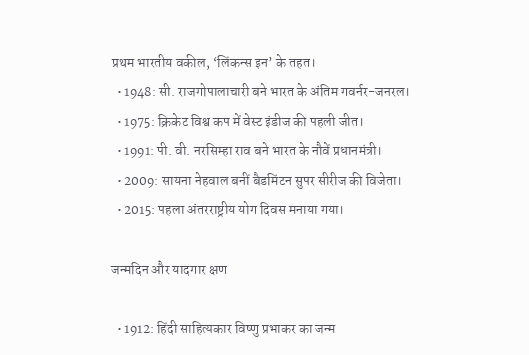प्रथम भारतीय वकील, ‘लिंकन्स इन’ के तहत।
  • 1948: सी. राजगोपालाचारी बने भारत के अंतिम गवर्नर-जनरल।
  • 1975: क्रिकेट विश्व कप में वेस्ट इंडीज की पहली जीत।
  • 1991: पी. वी. नरसिम्हा राव बने भारत के नौवें प्रधानमंत्री।
  • 2009: सायना नेहवाल बनीं बैडमिंटन सुपर सीरीज की विजेता।
  • 2015: पहला अंतरराष्ट्रीय योग दिवस मनाया गया।

जन्मदिन और यादगार क्षण

  • 1912: हिंदी साहित्यकार विष्णु प्रभाकर का जन्म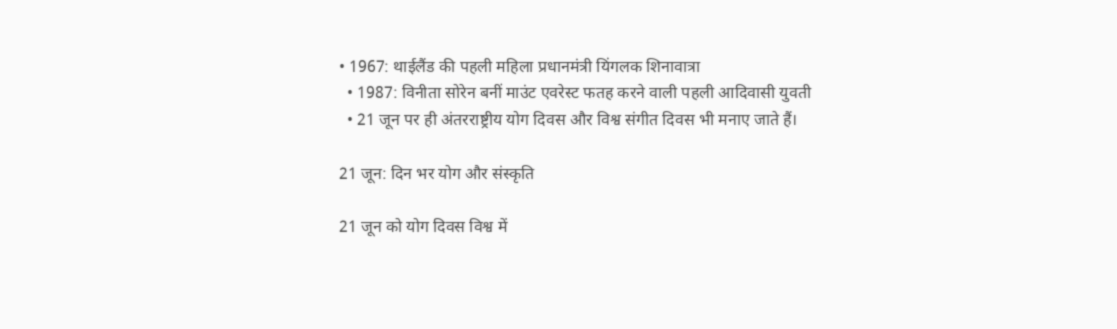• 1967: थाईलैंड की पहली महिला प्रधानमंत्री यिंगलक शिनावात्रा
  • 1987: विनीता सोरेन बनीं माउंट एवरेस्ट फतह करने वाली पहली आदिवासी युवती
  • 21 जून पर ही अंतरराष्ट्रीय योग दिवस और विश्व संगीत दिवस भी मनाए जाते हैं।

21 जून: दिन भर योग और संस्कृति

21 जून को योग दिवस विश्व में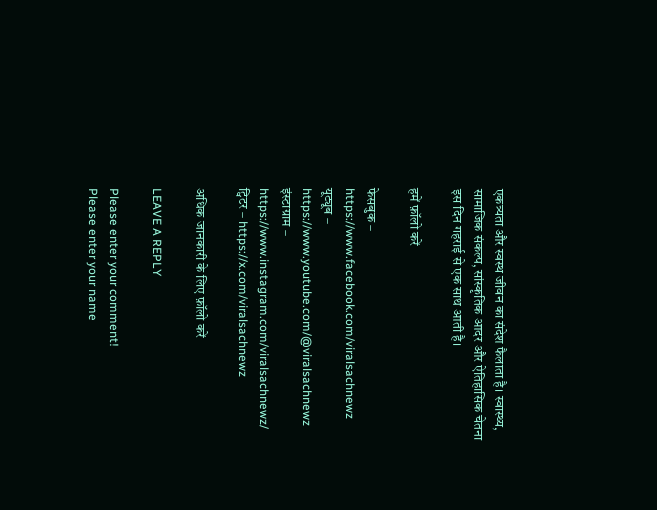एकत्र्यता और स्वस्थ जीवन का संदेश फैलाता है। स्वास्थ्य, सामाजिक संकल्प, सांस्कृतिक आदर और ऐतिहासिक चेतना इस दिन गहराई से एक साथ आती है।

हमें फ़ॉलो करें

फेसबुक – https://www.facebook.com/viralsachnewz
यूट्यूब – https://www.youtube.com/@viralsachnewz
इंस्टाग्राम – https://www.instagram.com/viralsachnewz/
ट्विटर – https://x.com/viralsachnewz

अधिक जानकारी के लिए फ़ॉलो करें

LEAVE A REPLY

Please enter your comment!
Please enter your name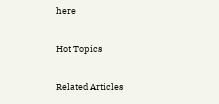here

Hot Topics

Related Articles